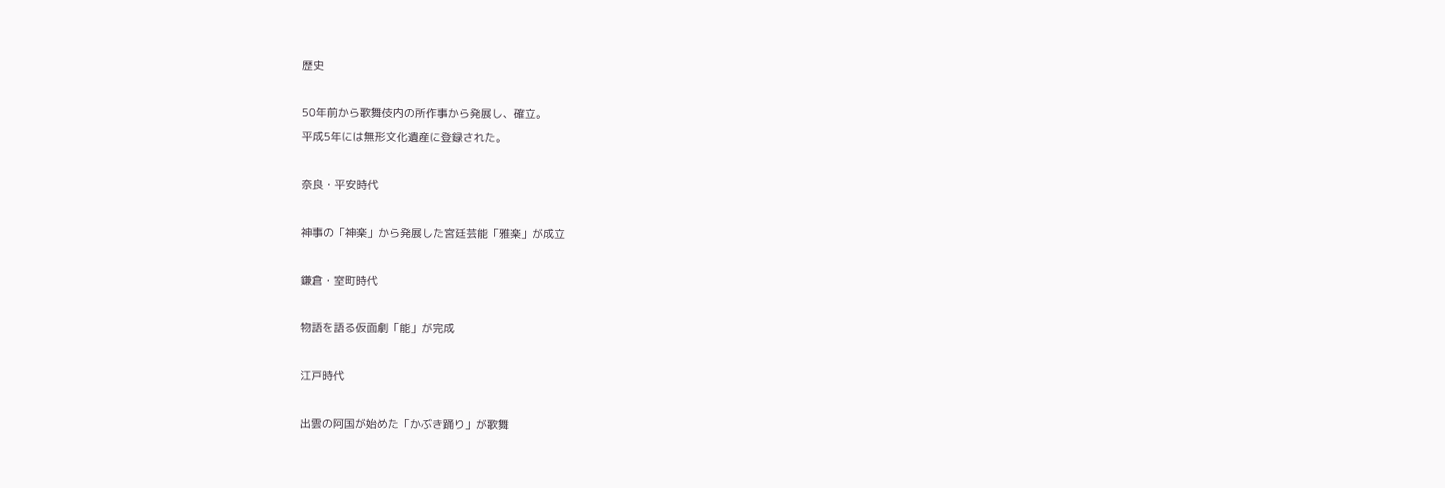歴史

50年前から歌舞伎内の所作事から発展し、確立。
平成5年には無形文化遺産に登録された。

奈良・平安時代

神事の「神楽」から発展した宮廷芸能「雅楽」が成立

鎌倉・室町時代

物語を語る仮面劇「能」が完成

江戸時代

出雲の阿国が始めた「かぶき踊り」が歌舞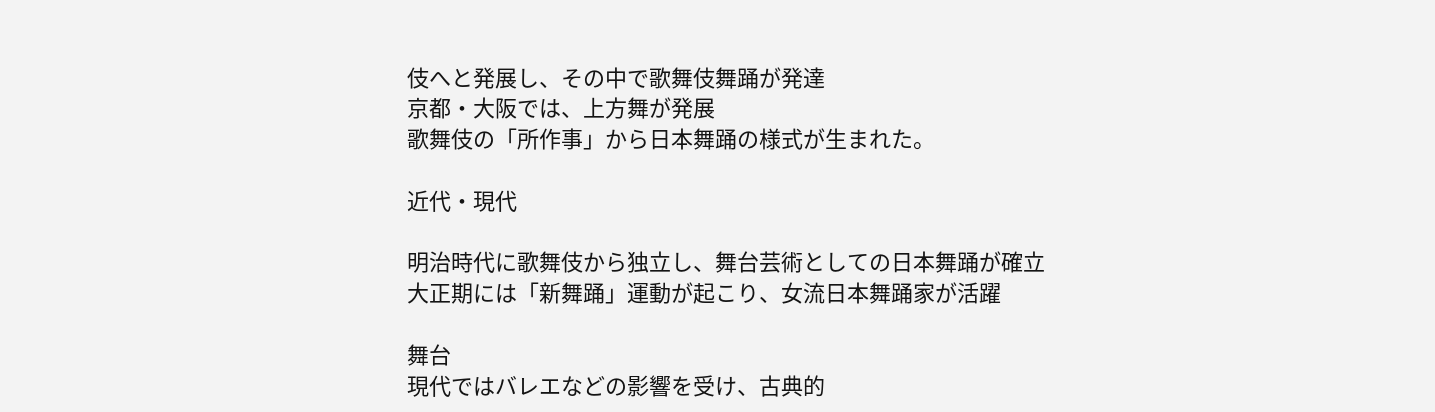伎へと発展し、その中で歌舞伎舞踊が発達
京都・大阪では、上方舞が発展
歌舞伎の「所作事」から日本舞踊の様式が生まれた。

近代・現代

明治時代に歌舞伎から独立し、舞台芸術としての日本舞踊が確立
大正期には「新舞踊」運動が起こり、女流日本舞踊家が活躍

舞台
現代ではバレエなどの影響を受け、古典的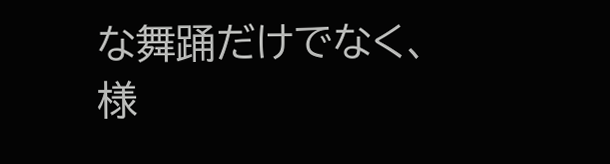な舞踊だけでなく、
様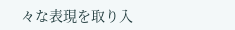々な表現を取り入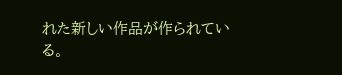れた新しい作品が作られている。